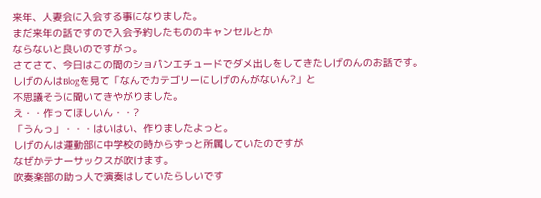来年、人妻会に入会する事になりました。
まだ来年の話ですので入会予約したもののキャンセルとか
ならないと良いのですがっ。
さてさて、今日はこの間のショパンエチュードでダメ出しをしてきたしげのんのお話です。
しげのんはBlogを見て「なんでカテゴリーにしげのんがないん?」と
不思議そうに聞いてきやがりました。
え・・作ってほしいん・・?
「うんっ」・・・はいはい、作りましたよっと。
しげのんは運動部に中学校の時からずっと所属していたのですが
なぜかテナーサックスが吹けます。
吹奏楽部の助っ人で演奏はしていたらしいです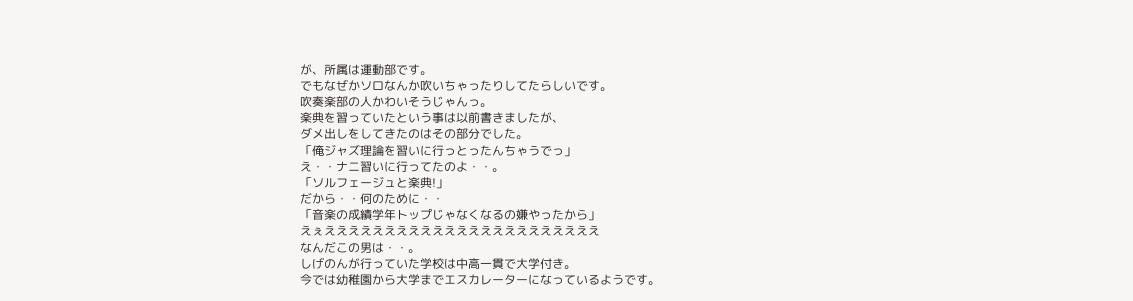が、所属は運動部です。
でもなぜかソロなんか吹いちゃったりしてたらしいです。
吹奏楽部の人かわいそうじゃんっ。
楽典を習っていたという事は以前書きましたが、
ダメ出しをしてきたのはその部分でした。
「俺ジャズ理論を習いに行っとったんちゃうでっ」
え・・ナニ習いに行ってたのよ・・。
「ソルフェージュと楽典!」
だから・・何のために・・
「音楽の成績学年トップじゃなくなるの嫌やったから」
えぇえええええええええええええええええええええええ
なんだこの男は・・。
しげのんが行っていた学校は中高一貫で大学付き。
今では幼稚園から大学までエスカレーターになっているようです。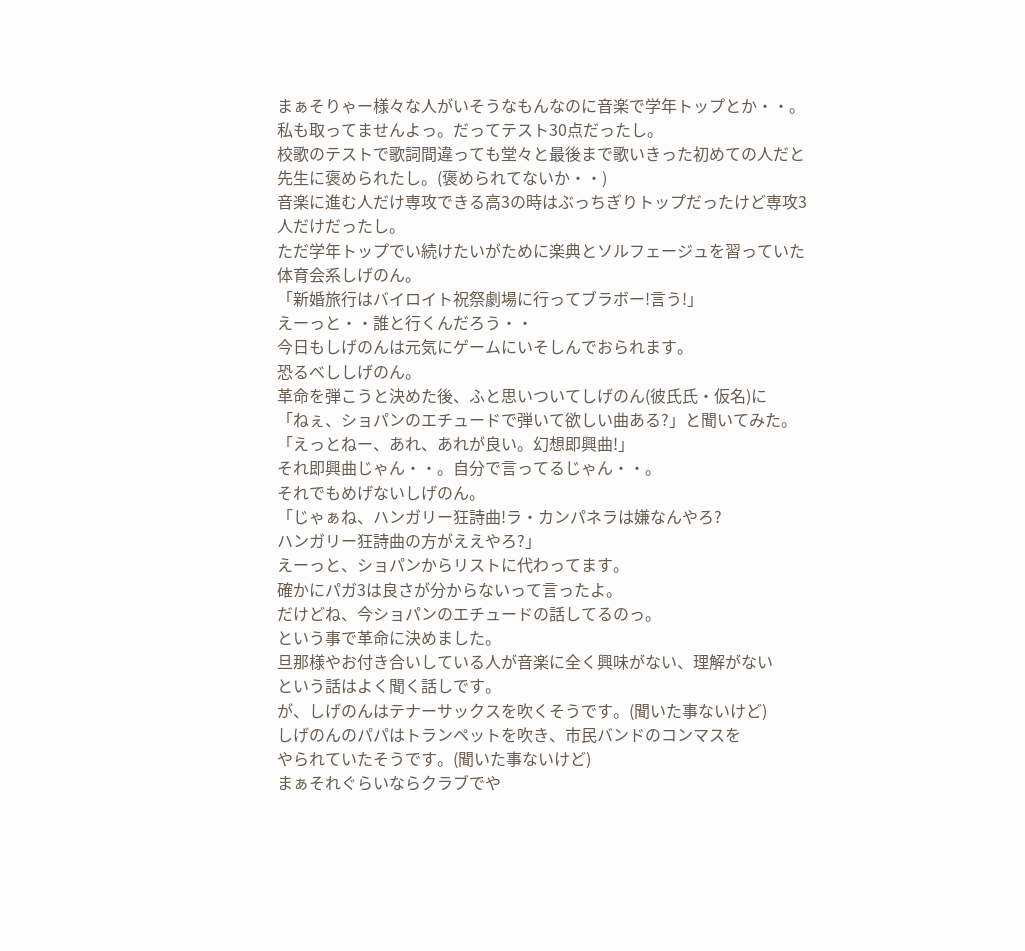まぁそりゃー様々な人がいそうなもんなのに音楽で学年トップとか・・。
私も取ってませんよっ。だってテスト30点だったし。
校歌のテストで歌詞間違っても堂々と最後まで歌いきった初めての人だと
先生に褒められたし。(褒められてないか・・)
音楽に進む人だけ専攻できる高3の時はぶっちぎりトップだったけど専攻3人だけだったし。
ただ学年トップでい続けたいがために楽典とソルフェージュを習っていた体育会系しげのん。
「新婚旅行はバイロイト祝祭劇場に行ってブラボー!言う!」
えーっと・・誰と行くんだろう・・
今日もしげのんは元気にゲームにいそしんでおられます。
恐るべししげのん。
革命を弾こうと決めた後、ふと思いついてしげのん(彼氏氏・仮名)に
「ねぇ、ショパンのエチュードで弾いて欲しい曲ある?」と聞いてみた。
「えっとねー、あれ、あれが良い。幻想即興曲!」
それ即興曲じゃん・・。自分で言ってるじゃん・・。
それでもめげないしげのん。
「じゃぁね、ハンガリー狂詩曲!ラ・カンパネラは嫌なんやろ?
ハンガリー狂詩曲の方がええやろ?」
えーっと、ショパンからリストに代わってます。
確かにパガ3は良さが分からないって言ったよ。
だけどね、今ショパンのエチュードの話してるのっ。
という事で革命に決めました。
旦那様やお付き合いしている人が音楽に全く興味がない、理解がない
という話はよく聞く話しです。
が、しげのんはテナーサックスを吹くそうです。(聞いた事ないけど)
しげのんのパパはトランペットを吹き、市民バンドのコンマスを
やられていたそうです。(聞いた事ないけど)
まぁそれぐらいならクラブでや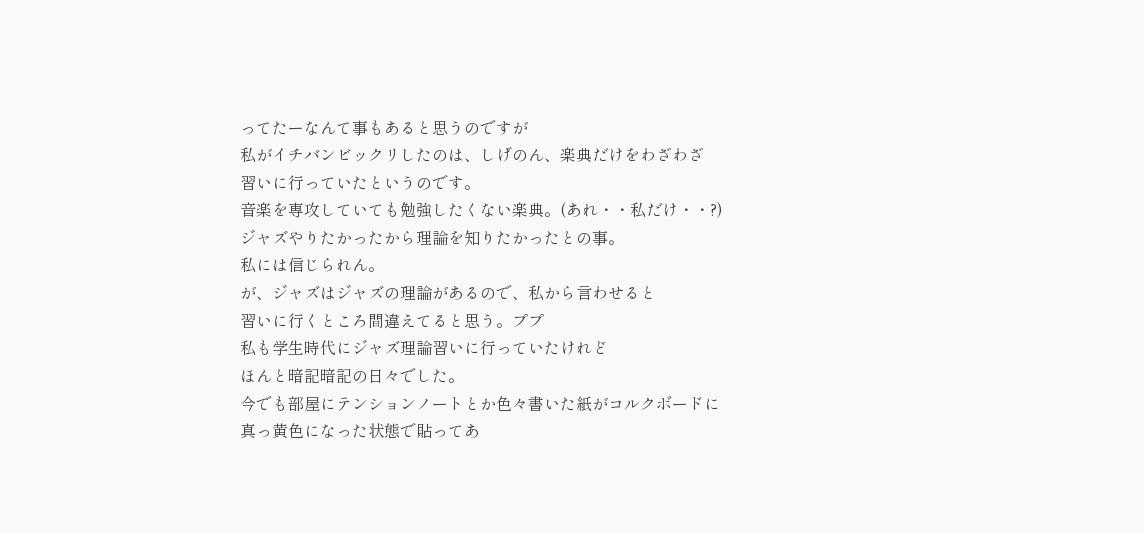ってたーなんて事もあると思うのですが
私がイチバンビックリしたのは、しげのん、楽典だけをわざわざ
習いに行っていたというのです。
音楽を専攻していても勉強したくない楽典。(あれ・・私だけ・・?)
ジャズやりたかったから理論を知りたかったとの事。
私には信じられん。
が、ジャズはジャズの理論があるので、私から言わせると
習いに行くところ間違えてると思う。ププ
私も学生時代にジャズ理論習いに行っていたけれど
ほんと暗記暗記の日々でした。
今でも部屋にテンションノートとか色々書いた紙がコルクボードに
真っ黄色になった状態で貼ってあ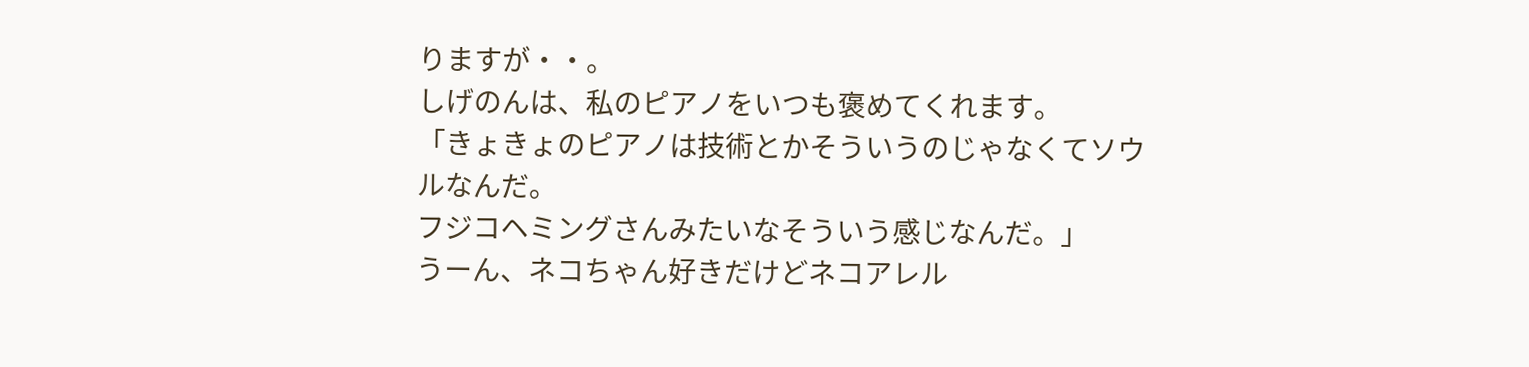りますが・・。
しげのんは、私のピアノをいつも褒めてくれます。
「きょきょのピアノは技術とかそういうのじゃなくてソウルなんだ。
フジコヘミングさんみたいなそういう感じなんだ。」
うーん、ネコちゃん好きだけどネコアレル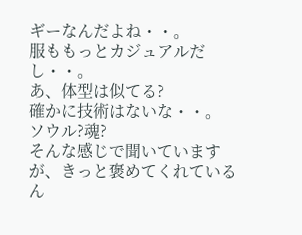ギーなんだよね・・。
服ももっとカジュアルだし・・。
あ、体型は似てる?
確かに技術はないな・・。
ソウル?魂?
そんな感じで聞いていますが、きっと褒めてくれているん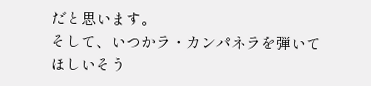だと思います。
そして、いつかラ・カンパネラを弾いてほしいそう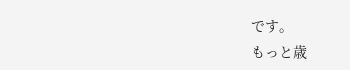です。
もっと歳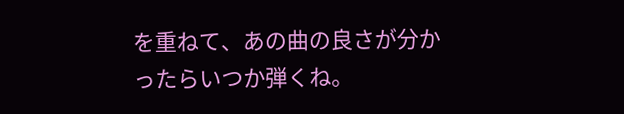を重ねて、あの曲の良さが分かったらいつか弾くね。